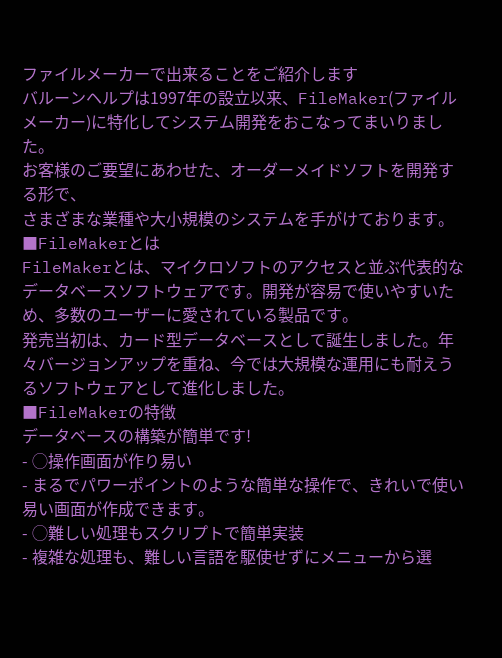ファイルメーカーで出来ることをご紹介します
バルーンヘルプは1997年の設立以来、FileMaker(ファイルメーカー)に特化してシステム開発をおこなってまいりました。
お客様のご要望にあわせた、オーダーメイドソフトを開発する形で、
さまざまな業種や大小規模のシステムを手がけております。
■FileMakerとは
FileMakerとは、マイクロソフトのアクセスと並ぶ代表的なデータベースソフトウェアです。開発が容易で使いやすいため、多数のユーザーに愛されている製品です。
発売当初は、カード型データベースとして誕生しました。年々バージョンアップを重ね、今では大規模な運用にも耐えうるソフトウェアとして進化しました。
■FileMakerの特徴
データベースの構築が簡単です!
- ◯操作画面が作り易い
- まるでパワーポイントのような簡単な操作で、きれいで使い易い画面が作成できます。
- ◯難しい処理もスクリプトで簡単実装
- 複雑な処理も、難しい言語を駆使せずにメニューから選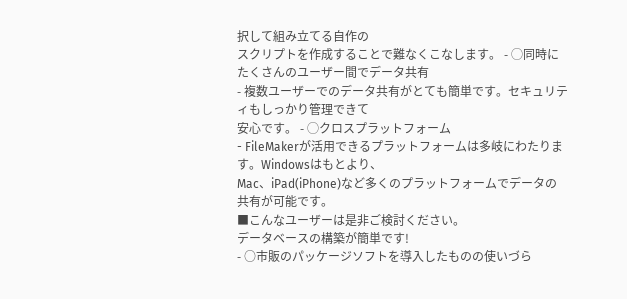択して組み立てる自作の
スクリプトを作成することで難なくこなします。 - ◯同時にたくさんのユーザー間でデータ共有
- 複数ユーザーでのデータ共有がとても簡単です。セキュリティもしっかり管理できて
安心です。 - ◯クロスプラットフォーム
- FileMakerが活用できるプラットフォームは多岐にわたります。Windowsはもとより、
Mac、iPad(iPhone)など多くのプラットフォームでデータの共有が可能です。
■こんなユーザーは是非ご検討ください。
データベースの構築が簡単です!
- ○市販のパッケージソフトを導入したものの使いづら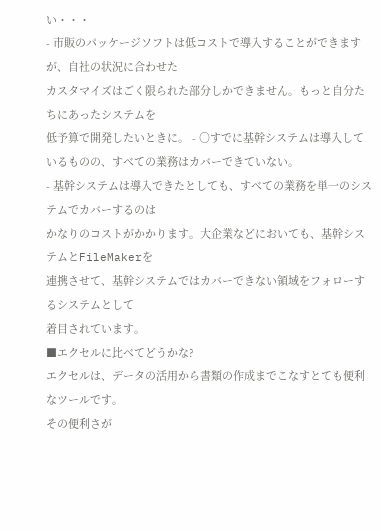い・・・
- 市販のパッケージソフトは低コストで導入することができますが、自社の状況に合わせた
カスタマイズはごく限られた部分しかできません。もっと自分たちにあったシステムを
低予算で開発したいときに。 - ○すでに基幹システムは導入しているものの、すべての業務はカバーできていない。
- 基幹システムは導入できたとしても、すべての業務を単一のシステムでカバーするのは
かなりのコストがかかります。大企業などにおいても、基幹システムとFileMakerを
連携させて、基幹システムではカバーできない領域をフォローするシステムとして
着目されています。
■エクセルに比べてどうかな?
エクセルは、データの活用から書類の作成までこなすとても便利なツールです。
その便利さが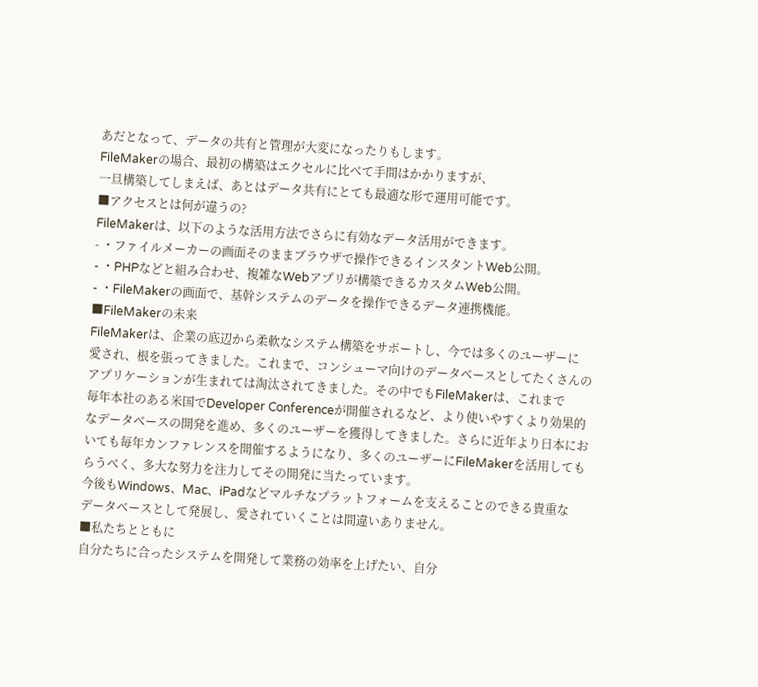あだとなって、データの共有と管理が大変になったりもします。
FileMakerの場合、最初の構築はエクセルに比べて手間はかかりますが、
一旦構築してしまえば、あとはデータ共有にとても最適な形で運用可能です。
■アクセスとは何が違うの?
FileMakerは、以下のような活用方法でさらに有効なデータ活用ができます。
- ・ファイルメーカーの画面そのままブラウザで操作できるインスタントWeb公開。
- ・PHPなどと組み合わせ、複雑なWebアプリが構築できるカスタムWeb公開。
- ・FileMakerの画面で、基幹システムのデータを操作できるデータ連携機能。
■FileMakerの未来
FileMakerは、企業の底辺から柔軟なシステム構築をサポートし、今では多くのユーザーに
愛され、根を張ってきました。これまで、コンシューマ向けのデータベースとしてたくさんの
アプリケーションが生まれては淘汰されてきました。その中でもFileMakerは、これまで
毎年本社のある米国でDeveloper Conferenceが開催されるなど、より使いやすくより効果的なデータベースの開発を進め、多くのユーザーを獲得してきました。さらに近年より日本においても毎年カンファレンスを開催するようになり、多くのユーザーにFileMakerを活用してもらうべく、多大な努力を注力してその開発に当たっています。
今後もWindows、Mac、iPadなどマルチなプラットフォームを支えることのできる貴重な
データベースとして発展し、愛されていくことは間違いありません。
■私たちとともに
自分たちに合ったシステムを開発して業務の効率を上げたい、自分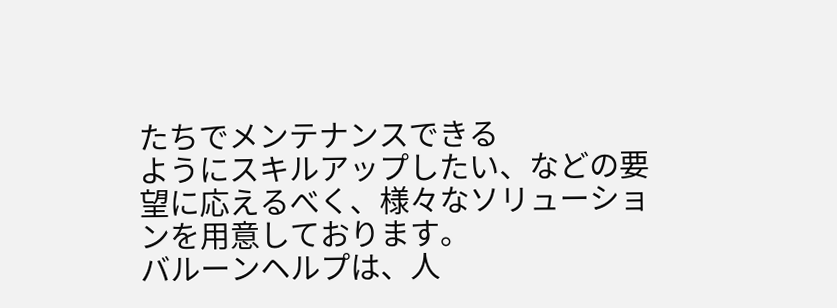たちでメンテナンスできる
ようにスキルアップしたい、などの要望に応えるべく、様々なソリューションを用意しております。
バルーンヘルプは、人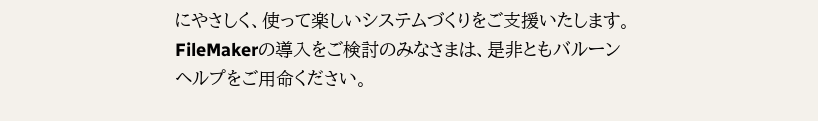にやさしく、使って楽しいシステムづくりをご支援いたします。
FileMakerの導入をご検討のみなさまは、是非ともバルーンヘルプをご用命ください。